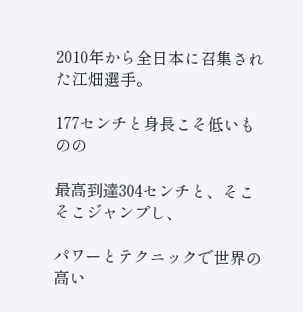2010年から全日本に召集された江畑選手。

177センチと身長こそ低いものの

最高到達304センチと、そこそこジャンプし、

パワーとテクニックで世界の高い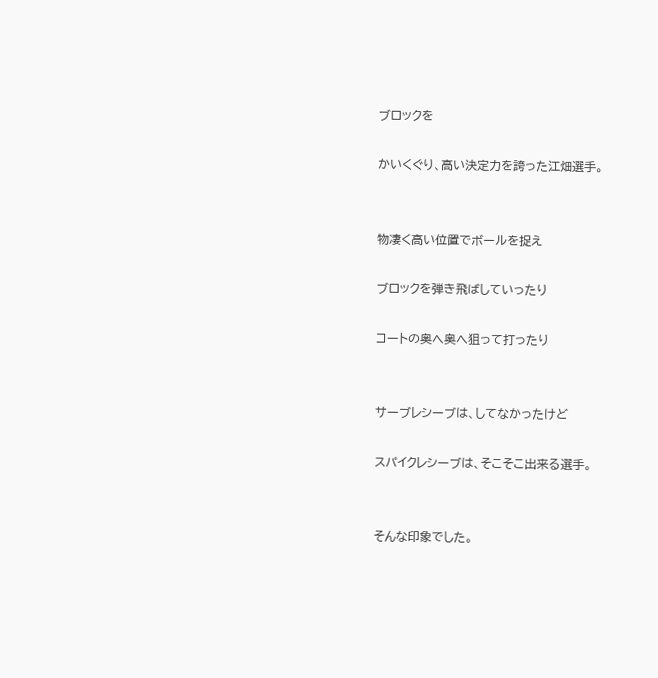ブロックを

かいくぐり、高い決定力を誇った江畑選手。


物凄く高い位置でボールを捉え

ブロックを弾き飛ばしていったり

コートの奥へ奥へ狙って打ったり


サーブレシーブは、してなかったけど

スパイクレシーブは、そこそこ出来る選手。


そんな印象でした。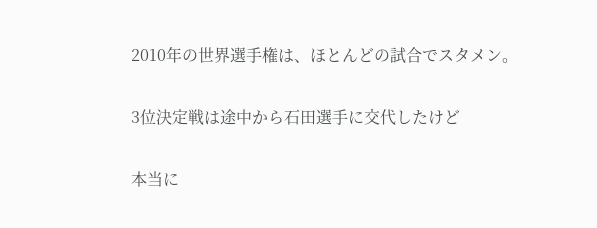2010年の世界選手権は、ほとんどの試合でスタメン。

3位決定戦は途中から石田選手に交代したけど

本当に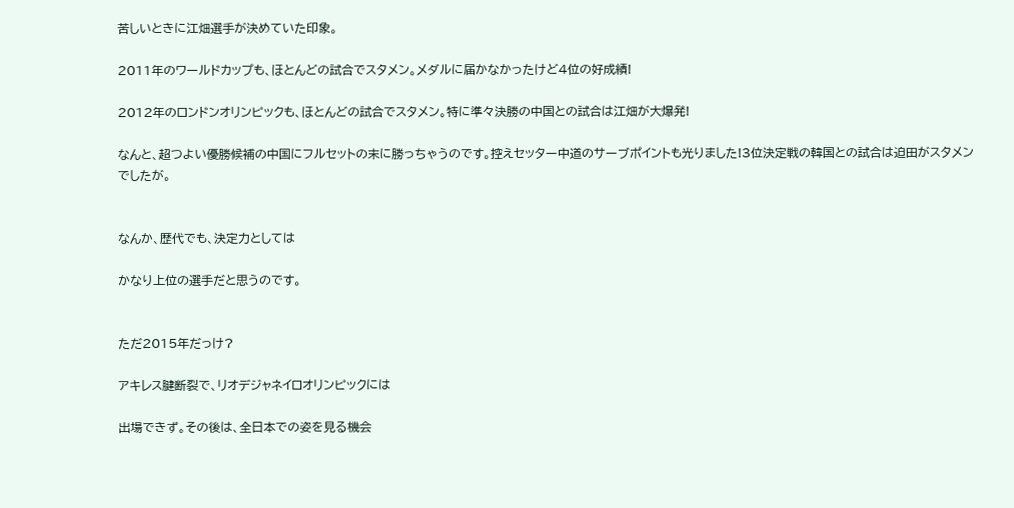苦しいときに江畑選手が決めていた印象。

2011年のワールドカップも、ほとんどの試合でスタメン。メダルに届かなかったけど4位の好成績!

2012年のロンドンオリンピックも、ほとんどの試合でスタメン。特に準々決勝の中国との試合は江畑が大爆発!

なんと、超つよい優勝候補の中国にフルセットの末に勝っちゃうのです。控えセッター中道のサーブポイントも光りました!3位決定戦の韓国との試合は迫田がスタメンでしたが。


なんか、歴代でも、決定力としては

かなり上位の選手だと思うのです。


ただ2015年だっけ?

アキレス腱断裂で、リオデジャネイロオリンピックには

出場できず。その後は、全日本での姿を見る機会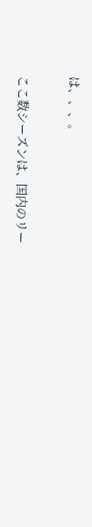は、、、。


ここ数シーズンは、国内のリー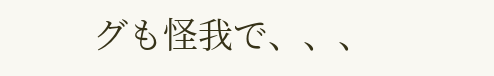グも怪我で、、、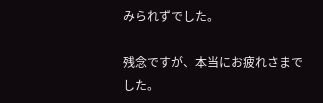みられずでした。

残念ですが、本当にお疲れさまでした。